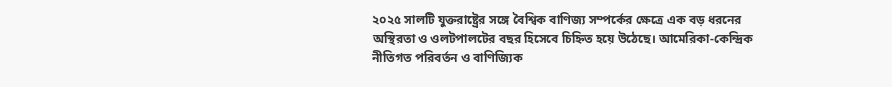২০২৫ সালটি যুক্তরাষ্ট্রের সঙ্গে বৈশ্বিক বাণিজ্য সম্পর্কের ক্ষেত্রে এক বড় ধরনের অস্থিরতা ও ওলটপালটের বছর হিসেবে চিহ্নিত হয়ে উঠেছে। আমেরিকা-কেন্দ্রিক নীতিগত পরিবর্তন ও বাণিজ্যিক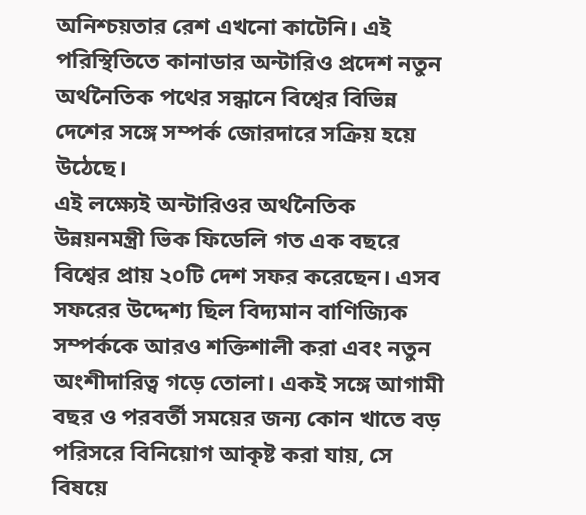অনিশ্চয়তার রেশ এখনো কাটেনি। এই পরিস্থিতিতে কানাডার অন্টারিও প্রদেশ নতুন অর্থনৈতিক পথের সন্ধানে বিশ্বের বিভিন্ন দেশের সঙ্গে সম্পর্ক জোরদারে সক্রিয় হয়ে উঠেছে।
এই লক্ষ্যেই অন্টারিওর অর্থনৈতিক উন্নয়নমন্ত্রী ভিক ফিডেলি গত এক বছরে বিশ্বের প্রায় ২০টি দেশ সফর করেছেন। এসব সফরের উদ্দেশ্য ছিল বিদ্যমান বাণিজ্যিক সম্পর্ককে আরও শক্তিশালী করা এবং নতুন অংশীদারিত্ব গড়ে তোলা। একই সঙ্গে আগামী বছর ও পরবর্তী সময়ের জন্য কোন খাতে বড় পরিসরে বিনিয়োগ আকৃষ্ট করা যায়, সে বিষয়ে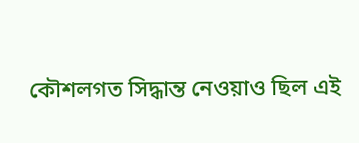কৌশলগত সিদ্ধান্ত নেওয়াও ছিল এই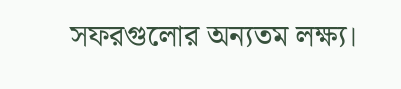সফরগুলোর অন্যতম লক্ষ্য।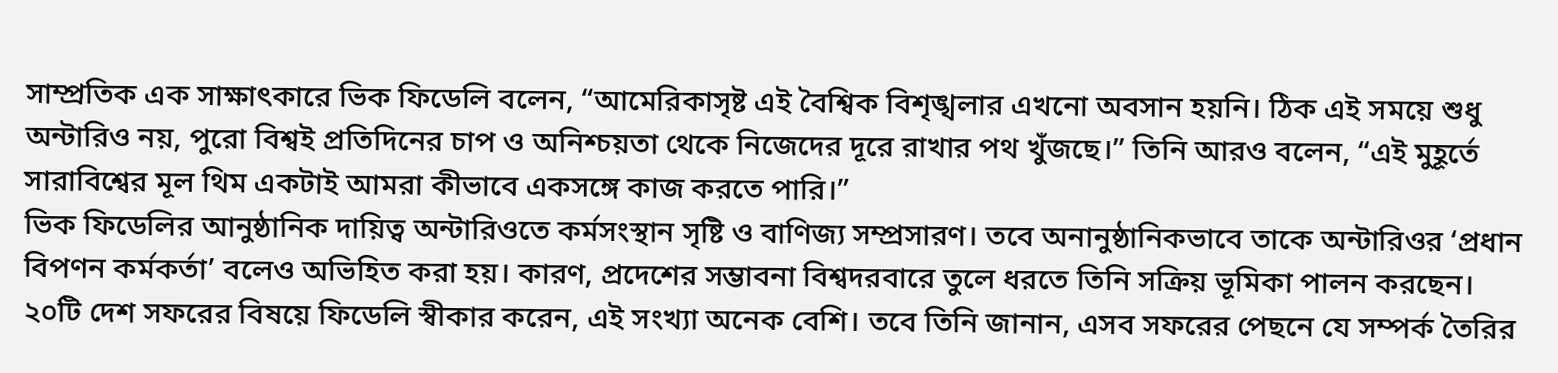সাম্প্রতিক এক সাক্ষাৎকারে ভিক ফিডেলি বলেন, “আমেরিকাসৃষ্ট এই বৈশ্বিক বিশৃঙ্খলার এখনো অবসান হয়নি। ঠিক এই সময়ে শুধু অন্টারিও নয়, পুরো বিশ্বই প্রতিদিনের চাপ ও অনিশ্চয়তা থেকে নিজেদের দূরে রাখার পথ খুঁজছে।” তিনি আরও বলেন, “এই মুহূর্তে সারাবিশ্বের মূল থিম একটাই আমরা কীভাবে একসঙ্গে কাজ করতে পারি।”
ভিক ফিডেলির আনুষ্ঠানিক দায়িত্ব অন্টারিওতে কর্মসংস্থান সৃষ্টি ও বাণিজ্য সম্প্রসারণ। তবে অনানুষ্ঠানিকভাবে তাকে অন্টারিওর ‘প্রধান বিপণন কর্মকর্তা’ বলেও অভিহিত করা হয়। কারণ, প্রদেশের সম্ভাবনা বিশ্বদরবারে তুলে ধরতে তিনি সক্রিয় ভূমিকা পালন করছেন।
২০টি দেশ সফরের বিষয়ে ফিডেলি স্বীকার করেন, এই সংখ্যা অনেক বেশি। তবে তিনি জানান, এসব সফরের পেছনে যে সম্পর্ক তৈরির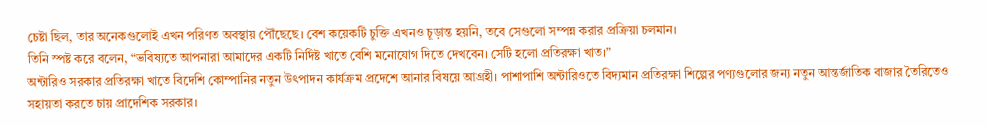চেষ্টা ছিল, তার অনেকগুলোই এখন পরিণত অবস্থায় পৌঁছেছে। বেশ কয়েকটি চুক্তি এখনও চূড়ান্ত হয়নি, তবে সেগুলো সম্পন্ন করার প্রক্রিয়া চলমান।
তিনি স্পষ্ট করে বলেন, “ভবিষ্যতে আপনারা আমাদের একটি নির্দিষ্ট খাতে বেশি মনোযোগ দিতে দেখবেন। সেটি হলো প্রতিরক্ষা খাত।”
অন্টারিও সরকার প্রতিরক্ষা খাতে বিদেশি কোম্পানির নতুন উৎপাদন কার্যক্রম প্রদেশে আনার বিষয়ে আগ্রহী। পাশাপাশি অন্টারিওতে বিদ্যমান প্রতিরক্ষা শিল্পের পণ্যগুলোর জন্য নতুন আন্তর্জাতিক বাজার তৈরিতেও সহায়তা করতে চায় প্রাদেশিক সরকার।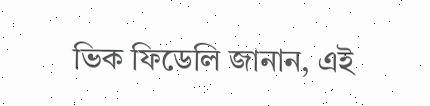ভিক ফিডেলি জানান, এই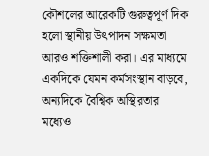কৌশলের আরেকটি গুরুত্বপূর্ণ দিক হলো স্থানীয় উৎপাদন সক্ষমতা আরও শক্তিশালী করা। এর মাধ্যমে একদিকে যেমন কর্মসংস্থান বাড়বে, অন্যদিকে বৈশ্বিক অস্থিরতার মধ্যেও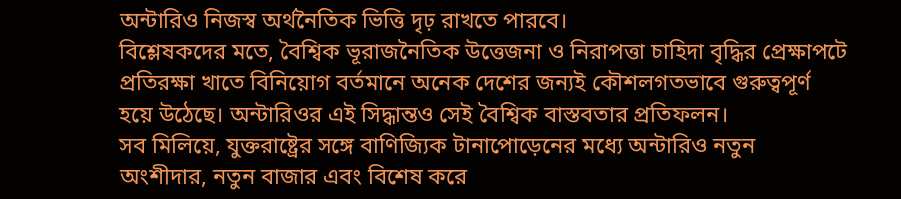অন্টারিও নিজস্ব অর্থনৈতিক ভিত্তি দৃঢ় রাখতে পারবে।
বিশ্লেষকদের মতে, বৈশ্বিক ভূরাজনৈতিক উত্তেজনা ও নিরাপত্তা চাহিদা বৃদ্ধির প্রেক্ষাপটে প্রতিরক্ষা খাতে বিনিয়োগ বর্তমানে অনেক দেশের জন্যই কৌশলগতভাবে গুরুত্বপূর্ণ হয়ে উঠেছে। অন্টারিওর এই সিদ্ধান্তও সেই বৈশ্বিক বাস্তবতার প্রতিফলন।
সব মিলিয়ে, যুক্তরাষ্ট্রের সঙ্গে বাণিজ্যিক টানাপোড়েনের মধ্যে অন্টারিও নতুন অংশীদার, নতুন বাজার এবং বিশেষ করে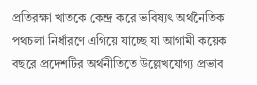প্রতিরক্ষা খাতকে কেন্দ্র করে ভবিষ্যৎ অর্থনৈতিক পথচলা নির্ধারণে এগিয়ে যাচ্ছে যা আগামী কয়েক বছরে প্রদেশটির অর্থনীতিতে উল্লেখযোগ্য প্রভাব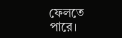ফেলতে পারে।